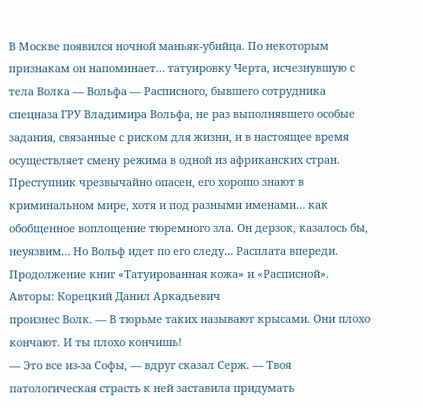В Москве появился ночной маньяк-убийца. По некоторым признакам он напоминает… татуировку Черта, исчезнувшую с тела Волка — Вольфа — Расписного, бывшего сотрудника спецназа ГРУ Владимира Вольфа, не раз выполнявшего особые задания, связанные с риском для жизни, и в настоящее время осуществляет смену режима в одной из африканских стран. Преступник чрезвычайно опасен, его хорошо знают в криминальном мире, хотя и под разными именами… как обобщенное воплощение тюремного зла. Он дерзок, казалось бы, неуязвим… Но Вольф идет по его следу… Расплата впереди. Продолжение книг «Татуированная кожа» и «Расписной».
Авторы: Корецкий Данил Аркадьевич
произнес Волк. — В тюрьме таких называют крысами. Они плохо кончают. И ты плохо кончишь!
— Это все из-за Софы, — вдруг сказал Серж. — Твоя патологическая страсть к ней заставила придумать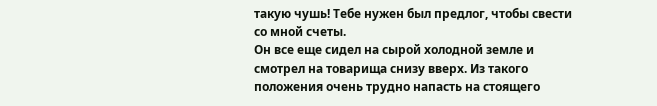такую чушь! Тебе нужен был предлог, чтобы свести со мной счеты.
Он все еще сидел на сырой холодной земле и смотрел на товарища снизу вверх. Из такого положения очень трудно напасть на стоящего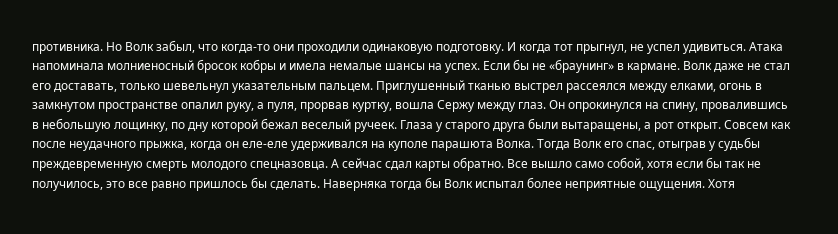противника. Но Волк забыл, что когда-то они проходили одинаковую подготовку. И когда тот прыгнул, не успел удивиться. Атака напоминала молниеносный бросок кобры и имела немалые шансы на успех. Если бы не «браунинг» в кармане. Волк даже не стал его доставать, только шевельнул указательным пальцем. Приглушенный тканью выстрел рассеялся между елками, огонь в замкнутом пространстве опалил руку, а пуля, прорвав куртку, вошла Сержу между глаз. Он опрокинулся на спину, провалившись в небольшую лощинку, по дну которой бежал веселый ручеек. Глаза у старого друга были вытаращены, а рот открыт. Совсем как после неудачного прыжка, когда он еле-еле удерживался на куполе парашюта Волка. Тогда Волк его спас, отыграв у судьбы преждевременную смерть молодого спецназовца. А сейчас сдал карты обратно. Все вышло само собой, хотя если бы так не получилось, это все равно пришлось бы сделать. Наверняка тогда бы Волк испытал более неприятные ощущения. Хотя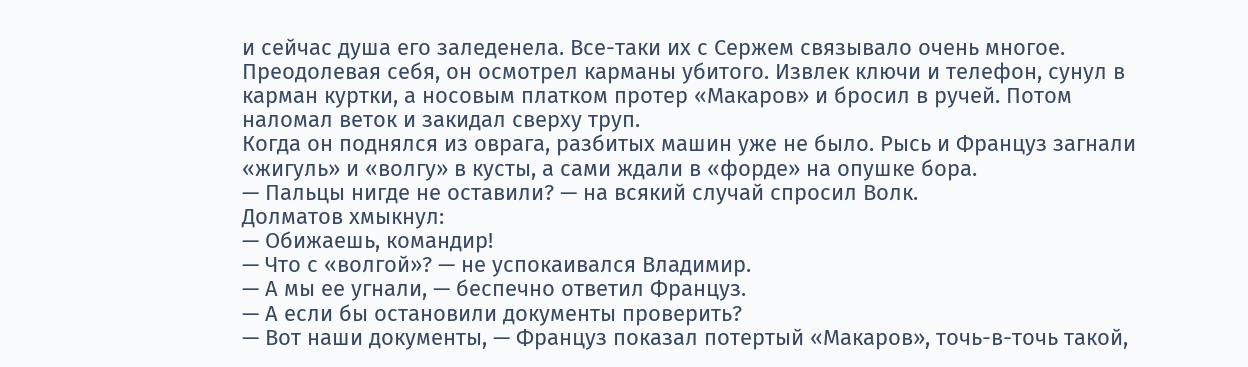и сейчас душа его заледенела. Все-таки их с Сержем связывало очень многое.
Преодолевая себя, он осмотрел карманы убитого. Извлек ключи и телефон, сунул в карман куртки, а носовым платком протер «Макаров» и бросил в ручей. Потом наломал веток и закидал сверху труп.
Когда он поднялся из оврага, разбитых машин уже не было. Рысь и Француз загнали «жигуль» и «волгу» в кусты, а сами ждали в «форде» на опушке бора.
— Пальцы нигде не оставили? — на всякий случай спросил Волк.
Долматов хмыкнул:
— Обижаешь, командир!
— Что с «волгой»? — не успокаивался Владимир.
— А мы ее угнали, — беспечно ответил Француз.
— А если бы остановили документы проверить?
— Вот наши документы, — Француз показал потертый «Макаров», точь-в-точь такой,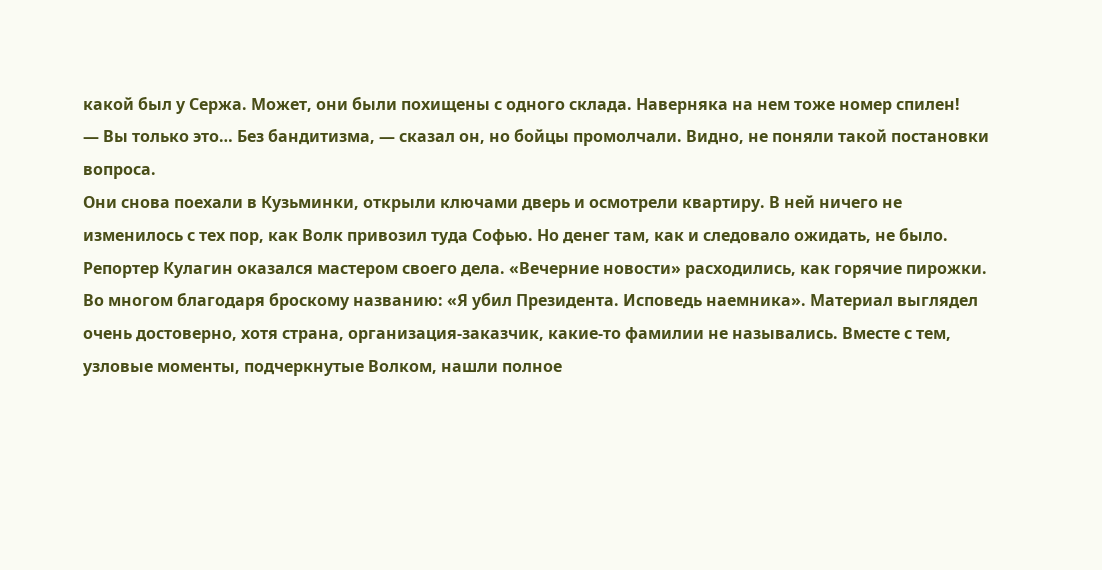какой был у Сержа. Может, они были похищены с одного склада. Наверняка на нем тоже номер спилен!
— Вы только это… Без бандитизма, — сказал он, но бойцы промолчали. Видно, не поняли такой постановки вопроса.
Они снова поехали в Кузьминки, открыли ключами дверь и осмотрели квартиру. В ней ничего не изменилось с тех пор, как Волк привозил туда Софью. Но денег там, как и следовало ожидать, не было.
Репортер Кулагин оказался мастером своего дела. «Вечерние новости» расходились, как горячие пирожки. Во многом благодаря броскому названию: «Я убил Президента. Исповедь наемника». Материал выглядел очень достоверно, хотя страна, организация-заказчик, какие-то фамилии не назывались. Вместе с тем, узловые моменты, подчеркнутые Волком, нашли полное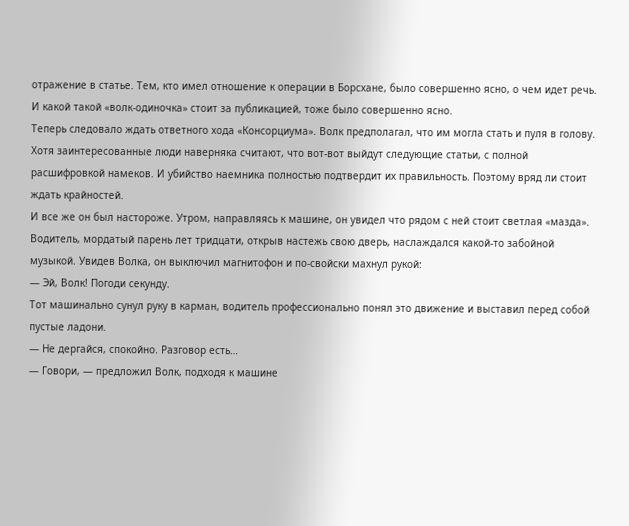отражение в статье. Тем, кто имел отношение к операции в Борсхане, было совершенно ясно, о чем идет речь. И какой такой «волк-одиночка» стоит за публикацией, тоже было совершенно ясно.
Теперь следовало ждать ответного хода «Консорциума». Волк предполагал, что им могла стать и пуля в голову. Хотя заинтересованные люди наверняка считают, что вот-вот выйдут следующие статьи, с полной расшифровкой намеков. И убийство наемника полностью подтвердит их правильность. Поэтому вряд ли стоит ждать крайностей.
И все же он был настороже. Утром, направляясь к машине, он увидел что рядом с ней стоит светлая «мазда». Водитель, мордатый парень лет тридцати, открыв настежь свою дверь, наслаждался какой-то забойной музыкой. Увидев Волка, он выключил магнитофон и по-свойски махнул рукой:
— Эй, Волк! Погоди секунду.
Тот машинально сунул руку в карман, водитель профессионально понял это движение и выставил перед собой пустые ладони.
— Не дергайся, спокойно. Разговор есть…
— Говори, — предложил Волк, подходя к машине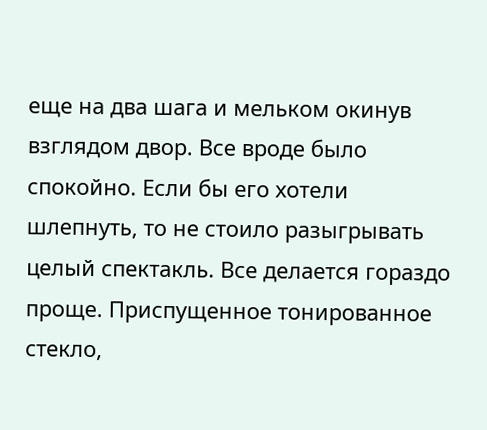еще на два шага и мельком окинув взглядом двор. Все вроде было спокойно. Если бы его хотели шлепнуть, то не стоило разыгрывать целый спектакль. Все делается гораздо проще. Приспущенное тонированное стекло,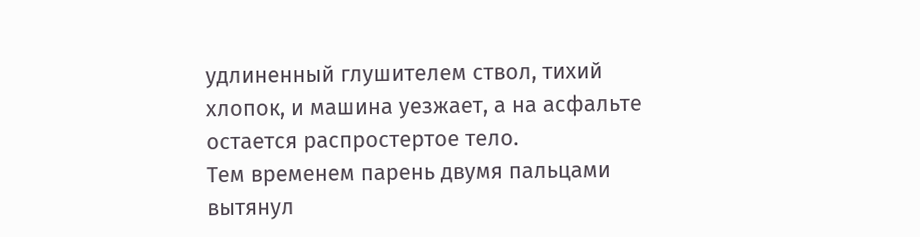удлиненный глушителем ствол, тихий хлопок, и машина уезжает, а на асфальте остается распростертое тело.
Тем временем парень двумя пальцами вытянул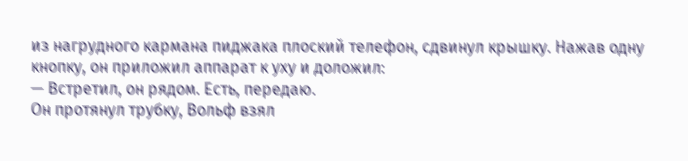из нагрудного кармана пиджака плоский телефон, сдвинул крышку. Нажав одну кнопку, он приложил аппарат к уху и доложил:
— Встретил, он рядом. Есть, передаю.
Он протянул трубку, Вольф взял